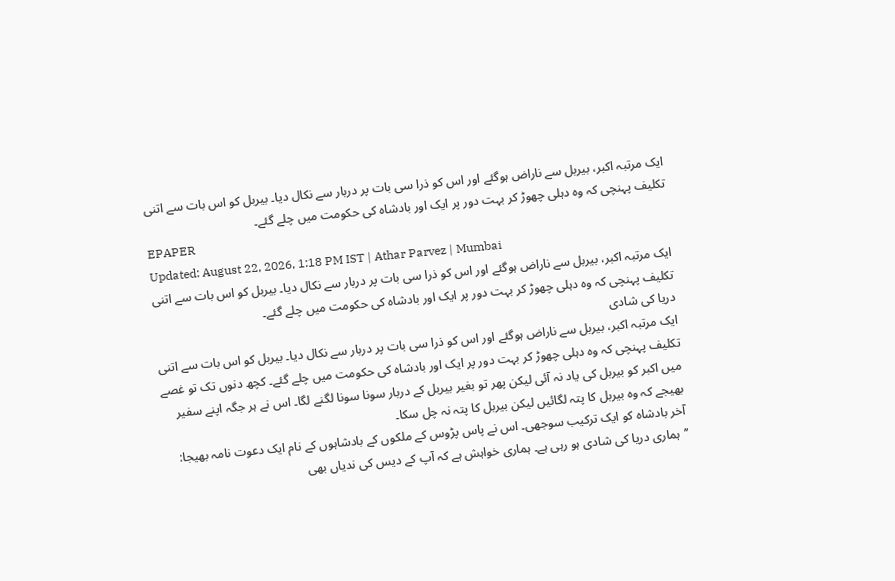ایک مرتبہ اکبر، بیربل سے ناراض ہوگئے اور اس کو ذرا سی بات پر دربار سے نکال دیا۔ بیربل کو اس بات سے اتنی تکلیف پہنچی کہ وہ دہلی چھوڑ کر بہت دور پر ایک اور بادشاہ کی حکومت میں چلے گئے۔
EPAPER
Updated: August 22, 2026, 1:18 PM IST | Athar Parvez | Mumbai
ایک مرتبہ اکبر، بیربل سے ناراض ہوگئے اور اس کو ذرا سی بات پر دربار سے نکال دیا۔ بیربل کو اس بات سے اتنی تکلیف پہنچی کہ وہ دہلی چھوڑ کر بہت دور پر ایک اور بادشاہ کی حکومت میں چلے گئے۔
دریا کی شادی
ایک مرتبہ اکبر، بیربل سے ناراض ہوگئے اور اس کو ذرا سی بات پر دربار سے نکال دیا۔ بیربل کو اس بات سے اتنی تکلیف پہنچی کہ وہ دہلی چھوڑ کر بہت دور پر ایک اور بادشاہ کی حکومت میں چلے گئے۔ کچھ دنوں تک تو غصے میں اکبر کو بیربل کی یاد نہ آئی لیکن پھر تو بغیر بیربل کے دربار سونا سونا لگنے لگا۔ اس نے ہر جگہ اپنے سفیر بھیجے کہ وہ بیربل کا پتہ لگائیں لیکن بیربل کا پتہ نہ چل سکا۔
آخر بادشاہ کو ایک ترکیب سوجھی۔ اس نے پاس پڑوس کے ملکوں کے بادشاہوں کے نام ایک دعوت نامہ بھیجا: ’’ہماری دریا کی شادی ہو رہی ہے۔ ہماری خواہش ہے کہ آپ کے دیس کی ندیاں بھی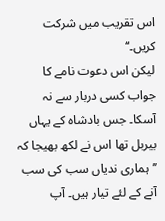اس تقریب میں شرکت کریں۔‘‘
لیکن اس دعوت نامے کا جواب کسی دربار سے نہ آسکا۔ جس بادشاہ کے یہاں بیربل تھا اس نے لکھ بھیجا کہ ’’ہماری ندیاں سب کی سب آنے کے لئے تیار ہیں۔ آپ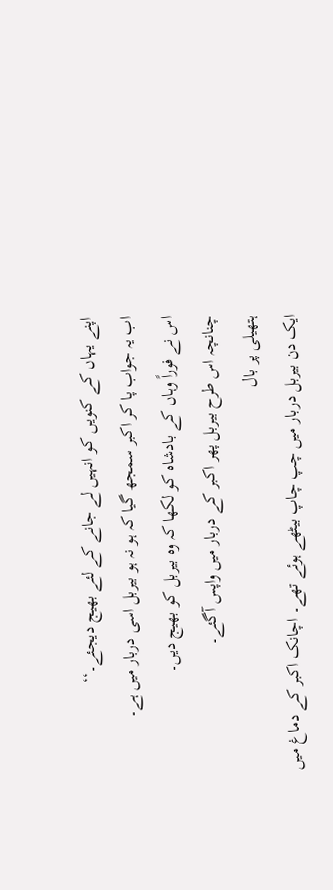اپنے یہاں کے کنویں کو انہیں لے جانے کے لئے بھیج دیجئے۔‘‘
اب یہ جواب پا کر اکبر سمجھ گیا کہ ہو نہ ہو بیربل اسی دربار میں ہے۔
اس نے فوراً وہاں کے بادشاہ کو لکھا کہ وہ بیربل کو بھیج دیں۔
چنانچہ اس طرح بیربل پھر اکبر کے دربار میں واپس آگئے۔
ہتھیلی پر بال
ایک دن بیربل دربار میں چپ چاپ بیٹھے ہوئے تھے۔ اچانک اکبر کے دماغ میں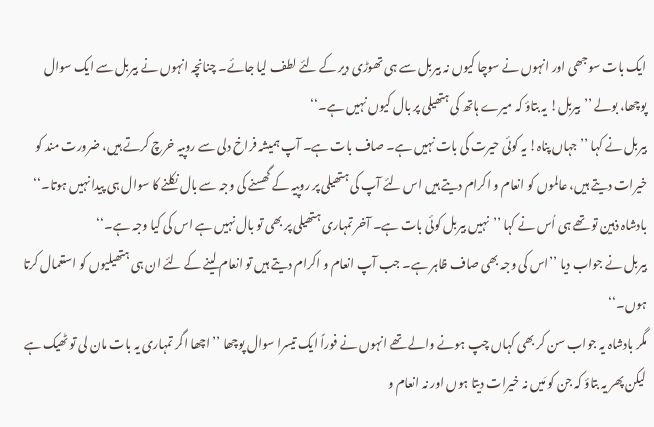ایک بات سوجھی اور انہوں نے سوچا کیوں نہ بیربل سے ہی تھوڑی دیر کے لئے لطف لیا جائے۔ چنانچہ انہوں نے بیربل سے ایک سوال پوچھا، بولے ’’بیربل! یہ بتاؤ کہ میرے ہاتھ کی ہتھیلی پر بال کیوں نہیں ہے۔‘‘
بیربل نے کہا ’’جہاں پناہ! یہ کوئی حیرت کی بات نہیں ہے۔ صاف بات ہے۔ آپ ہمیشہ فراخ دلی سے روپیہ خرچ کرتے ہیں، ضرورت مند کو خیرات دیتے ہیں، عالموں کو انعام و اکرام دیتے ہیں اس لئے آپ کی ہتھیلی پر روپیہ کے گھسنے کی وجہ سے بال نکلنے کا سوال ہی پیدا نہیں ہوتا۔‘‘
بادشاہ ذہین تو تھے ہی اُس نے کہا ’’نہیں بیربل کوئی بات ہے۔ آخر تمہاری ہتھیلی پر بھی تو بال نہیں ہے اس کی کیا وجہ ہے۔‘‘
بیربل نے جواب دیا ’’اس کی وجہ بھی صاف ظاہر ہے۔ جب آپ انعام و اکرام دیتے ہیں تو انعام لینے کے لئے ان ہی ہتھیلیوں کو استعمال کرتا ہوں۔‘‘
مگر بادشاہ یہ جواب سن کر بھی کہاں چپ ہونے والے تھے انہوں نے فوراً ایک تیسرا سوال پوچھا ’’اچھا اگر تمہاری یہ بات مان لی تو ٹھیک ہے لیکن پھر یہ بتاؤ کہ جن کو مَیں نہ خیرات دیتا ہوں اور نہ انعام و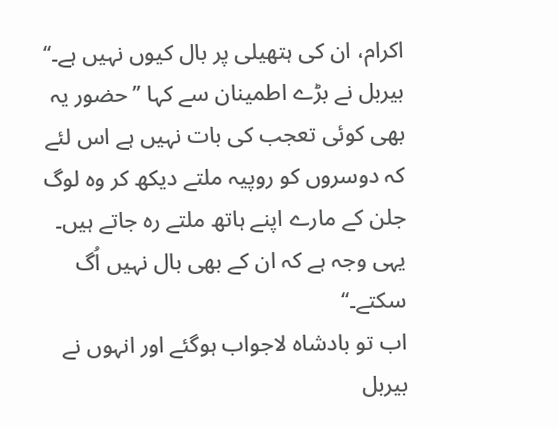اکرام، ان کی ہتھیلی پر بال کیوں نہیں ہے۔‘‘
بیربل نے بڑے اطمینان سے کہا ’’حضور یہ بھی کوئی تعجب کی بات نہیں ہے اس لئے کہ دوسروں کو روپیہ ملتے دیکھ کر وہ لوگ جلن کے مارے اپنے ہاتھ ملتے رہ جاتے ہیں۔ یہی وجہ ہے کہ ان کے بھی بال نہیں اُگ سکتے۔‘‘
اب تو بادشاہ لاجواب ہوگئے اور انہوں نے بیربل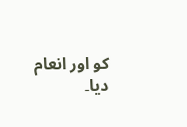کو اور انعام دیا۔